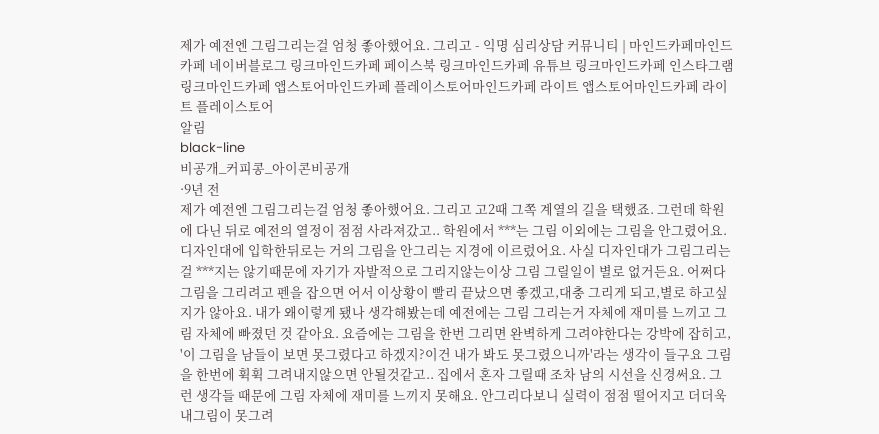제가 예전엔 그림그리는걸 엄청 좋아했어요. 그리고 - 익명 심리상담 커뮤니티 | 마인드카페마인드카페 네이버블로그 링크마인드카페 페이스북 링크마인드카페 유튜브 링크마인드카페 인스타그램 링크마인드카페 앱스토어마인드카페 플레이스토어마인드카페 라이트 앱스토어마인드카페 라이트 플레이스토어
알림
black-line
비공개_커피콩_아이콘비공개
·9년 전
제가 예전엔 그림그리는걸 엄청 좋아했어요. 그리고 고2때 그쪽 계열의 길을 택했죠. 그런데 학원에 다닌 뒤로 예전의 열정이 점점 사라져갔고.. 학원에서 ***는 그림 이외에는 그림을 안그렸어요. 디자인대에 입학한뒤로는 거의 그림을 안그리는 지경에 이르렀어요. 사실 디자인대가 그림그리는걸 ***지는 않기때문에 자기가 자발적으로 그리지않는이상 그림 그릴일이 별로 없거든요. 어쩌다 그림을 그리려고 펜을 잡으면 어서 이상황이 빨리 끝났으면 좋겠고,대충 그리게 되고,별로 하고싶지가 않아요. 내가 왜이렇게 됐나 생각해봤는데 예전에는 그림 그리는거 자체에 재미를 느끼고 그림 자체에 빠졌던 것 같아요. 요즘에는 그림을 한번 그리면 완벽하게 그려야한다는 강박에 잡히고, '이 그림을 남들이 보면 못그렸다고 하겠지?이건 내가 봐도 못그렸으니까'라는 생각이 들구요 그림을 한번에 휙휙 그려내지않으면 안될것같고.. 집에서 혼자 그릴때 조차 남의 시선을 신경써요. 그런 생각들 때문에 그림 자체에 재미를 느끼지 못해요. 안그리다보니 실력이 점점 떨어지고 더더욱 내그림이 못그려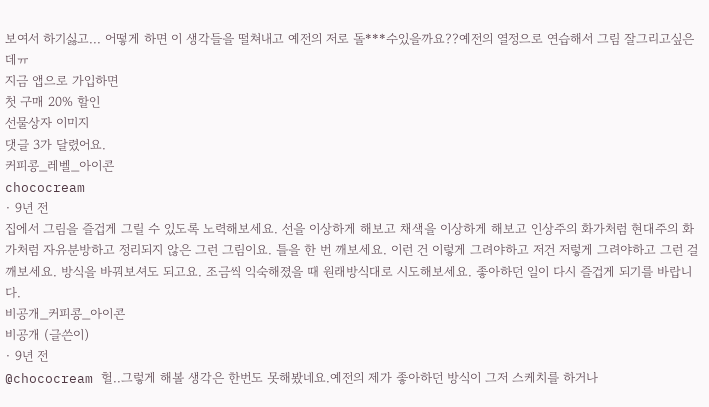보여서 하기싫고... 어떻게 하면 이 생각들을 떨쳐내고 예전의 저로 돌***수있을까요??예전의 열정으로 연습해서 그림 잘그리고싶은데ㅠ
지금 앱으로 가입하면
첫 구매 20% 할인
선물상자 이미지
댓글 3가 달렸어요.
커피콩_레벨_아이콘
chococream
· 9년 전
집에서 그림을 즐겁게 그릴 수 있도록 노력해보세요. 선을 이상하게 해보고 채색을 이상하게 해보고 인상주의 화가처럼 현대주의 화가처럼 자유분방하고 정리되지 않은 그런 그림이요. 틀을 한 번 깨보세요. 이런 건 이렇게 그려야하고 저건 저렇게 그려야하고 그런 걸 깨보세요. 방식을 바꿔보셔도 되고요. 조금씩 익숙해졌을 때 원래방식대로 시도해보세요. 좋아하던 일이 다시 즐겁게 되기를 바랍니다.
비공개_커피콩_아이콘
비공개 (글쓴이)
· 9년 전
@chococream 헐..그렇게 해볼 생각은 한번도 못해봤네요.예전의 제가 좋아하던 방식이 그저 스케치를 하거나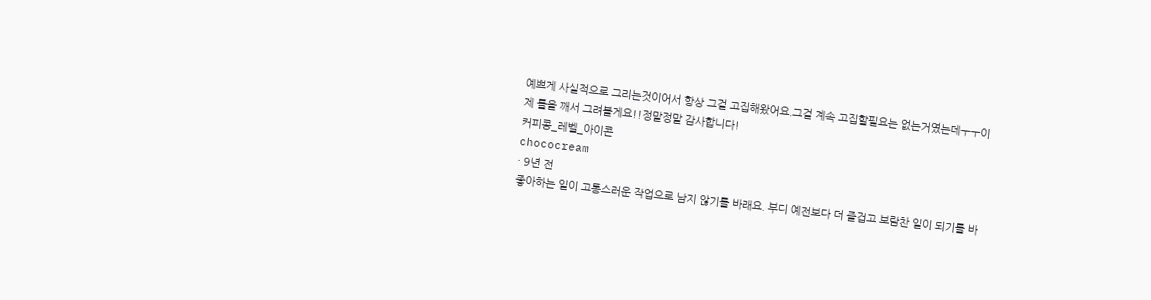예쁘게 사실적으로 그리는것이어서 항상 그걸 고집해왔어요.그걸 계속 고집할필요는 없는거였는데ㅜㅜ이제 틀을 깨서 그려볼게요!!정말정말 감사합니다!
커피콩_레벨_아이콘
chococream
· 9년 전
좋아하는 일이 고통스러운 작업으로 남지 않기를 바래요. 부디 예전보다 더 즐겁고 보람찬 일이 되기를 바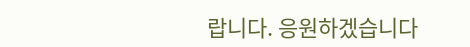랍니다. 응원하겠습니다